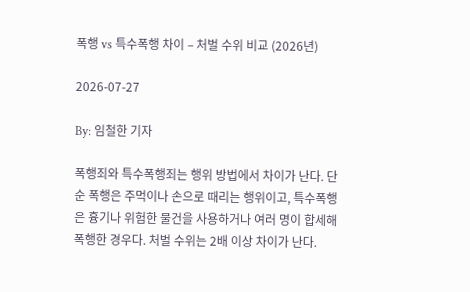폭행 vs 특수폭행 차이 – 처벌 수위 비교 (2026년)

2026-07-27

By: 임철한 기자

폭행죄와 특수폭행죄는 행위 방법에서 차이가 난다. 단순 폭행은 주먹이나 손으로 때리는 행위이고, 특수폭행은 흉기나 위험한 물건을 사용하거나 여러 명이 합세해 폭행한 경우다. 처벌 수위는 2배 이상 차이가 난다.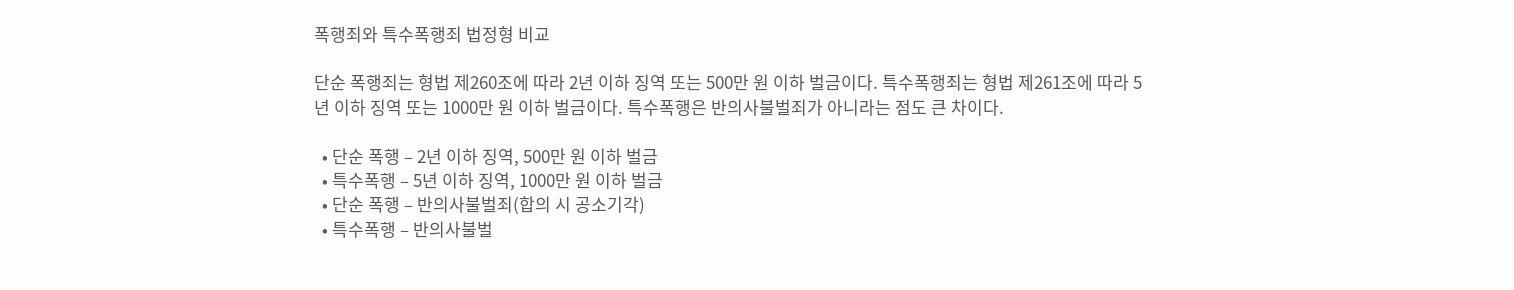폭행죄와 특수폭행죄 법정형 비교

단순 폭행죄는 형법 제260조에 따라 2년 이하 징역 또는 500만 원 이하 벌금이다. 특수폭행죄는 형법 제261조에 따라 5년 이하 징역 또는 1000만 원 이하 벌금이다. 특수폭행은 반의사불벌죄가 아니라는 점도 큰 차이다.

  • 단순 폭행 – 2년 이하 징역, 500만 원 이하 벌금
  • 특수폭행 – 5년 이하 징역, 1000만 원 이하 벌금
  • 단순 폭행 – 반의사불벌죄(합의 시 공소기각)
  • 특수폭행 – 반의사불벌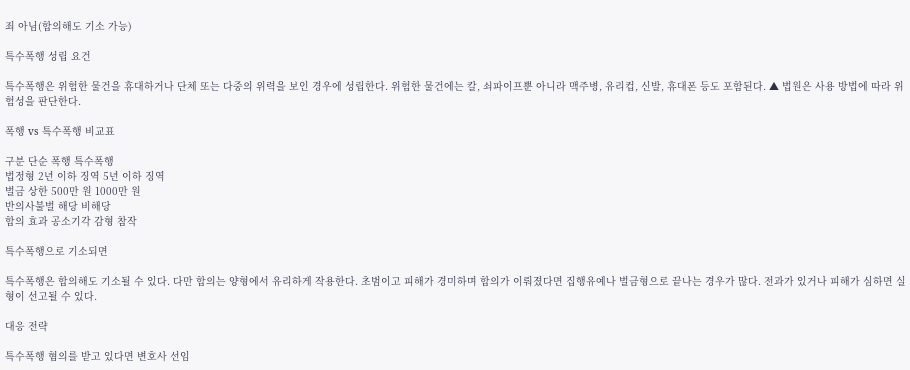죄 아님(합의해도 기소 가능)

특수폭행 성립 요건

특수폭행은 위험한 물건을 휴대하거나 단체 또는 다중의 위력을 보인 경우에 성립한다. 위험한 물건에는 칼, 쇠파이프뿐 아니라 맥주병, 유리컵, 신발, 휴대폰 등도 포함된다. ▲ 법원은 사용 방법에 따라 위험성을 판단한다.

폭행 vs 특수폭행 비교표

구분 단순 폭행 특수폭행
법정형 2년 이하 징역 5년 이하 징역
벌금 상한 500만 원 1000만 원
반의사불벌 해당 비해당
합의 효과 공소기각 감형 참작

특수폭행으로 기소되면

특수폭행은 합의해도 기소될 수 있다. 다만 합의는 양형에서 유리하게 작용한다. 초범이고 피해가 경미하며 합의가 이뤄졌다면 집행유예나 벌금형으로 끝나는 경우가 많다. 전과가 있거나 피해가 심하면 실형이 선고될 수 있다.

대응 전략

특수폭행 혐의를 받고 있다면 변호사 선임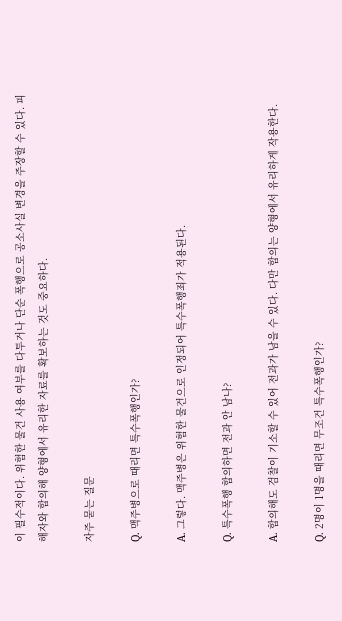이 필수적이다. 위험한 물건 사용 여부를 다투거나 단순 폭행으로 공소사실 변경을 주장할 수 있다. 피해자와 합의해 양형에서 유리한 자료를 확보하는 것도 중요하다.

자주 묻는 질문

Q. 맥주병으로 때리면 특수폭행인가?

A. 그렇다. 맥주병은 위험한 물건으로 인정되어 특수폭행죄가 적용된다.

Q. 특수폭행 합의하면 전과 안 남나?

A. 합의해도 검찰이 기소할 수 있어 전과가 남을 수 있다. 다만 합의는 양형에서 유리하게 작용한다.

Q. 2명이 1명을 때리면 무조건 특수폭행인가?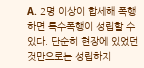A. 2명 이상이 합세해 폭행하면 특수폭행이 성립할 수 있다. 단순히 현장에 있었던 것만으로는 성립하지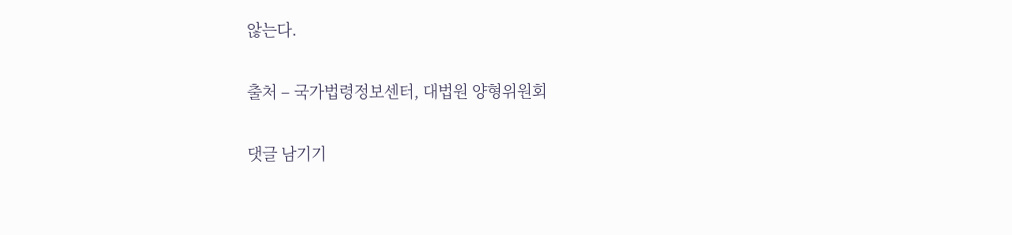않는다.

출처 – 국가법령정보센터, 대법원 양형위원회

댓글 남기기